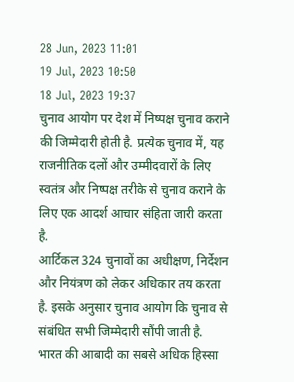28 Jun, 2023 11:01
19 Jul, 2023 10:50
18 Jul, 2023 19:37
चुनाव आयोग पर देश में निष्पक्ष चुनाव कराने की जिम्मेदारी होती है. प्रत्येक चुनाव में, यह राजनीतिक दलों और उम्मीदवारों के लिए स्वतंत्र और निष्पक्ष तरीके से चुनाव कराने के लिए एक आदर्श आचार संहिता जारी करता है.
आर्टिकल 324 चुनावों का अधीक्षण, निर्देशन और नियंत्रण को लेकर अधिकार तय करता है. इसके अनुसार चुनाव आयोग कि चुनाव से संबंधित सभी जिम्मेदारी सौंपी जाती है.
भारत की आबादी का सबसे अधिक हिस्सा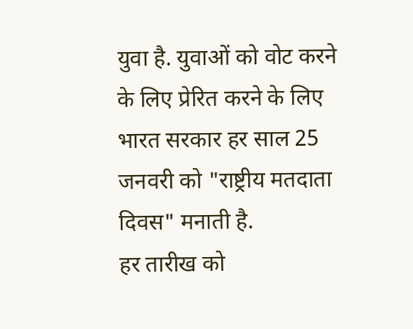युवा है. युवाओं को वोट करने के लिए प्रेरित करने के लिए भारत सरकार हर साल 25 जनवरी को "राष्ट्रीय मतदाता दिवस" मनाती है.
हर तारीख को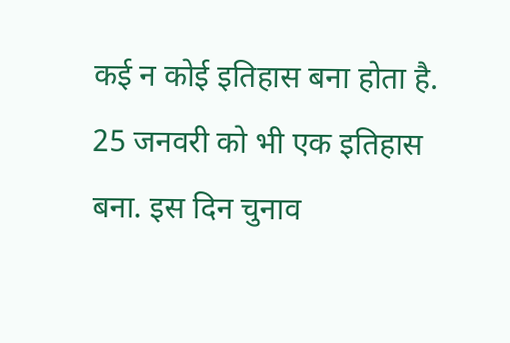कई न कोई इतिहास बना होता है. 25 जनवरी को भी एक इतिहास बना. इस दिन चुनाव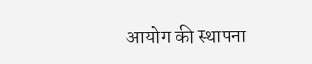आयोग की स्थापना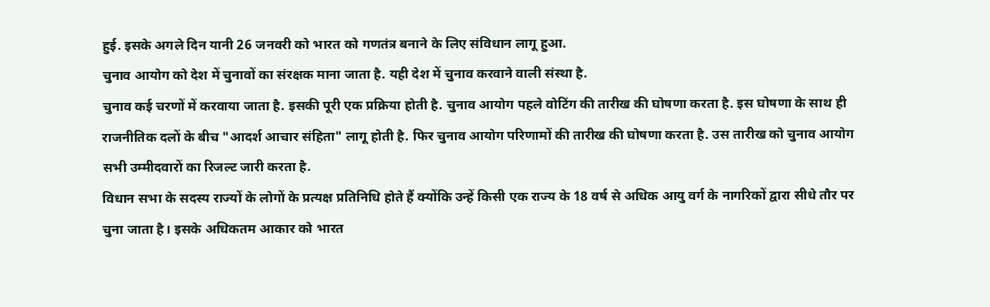हुई. इसके अगले दिन यानी 26 जनवरी को भारत को गणतंत्र बनाने के लिए संविधान लागू हुआ.
चुनाव आयोग को देश में चुनावों का संरक्षक माना जाता है. यही देश में चुनाव करवाने वाली संस्था है.
चुनाव कई चरणों में करवाया जाता है. इसकी पूरी एक प्रक्रिया होती है. चुनाव आयोग पहले वोटिंग की तारीख की घोषणा करता है. इस घोषणा के साथ ही राजनीतिक दलों के बीच "आदर्श आचार संहिता" लागू होती है. फिर चुनाव आयोग परिणामों की तारीख की घोषणा करता है. उस तारीख को चुनाव आयोग सभी उम्मीदवारों का रिजल्ट जारी करता है.
विधान सभा के सदस्य राज्यों के लोगों के प्रत्यक्ष प्रतिनिधि होते हैं क्योंकि उन्हें किसी एक राज्य के 18 वर्ष से अधिक आयु वर्ग के नागरिकों द्वारा सीधे तौर पर चुना जाता है। इसके अधिकतम आकार को भारत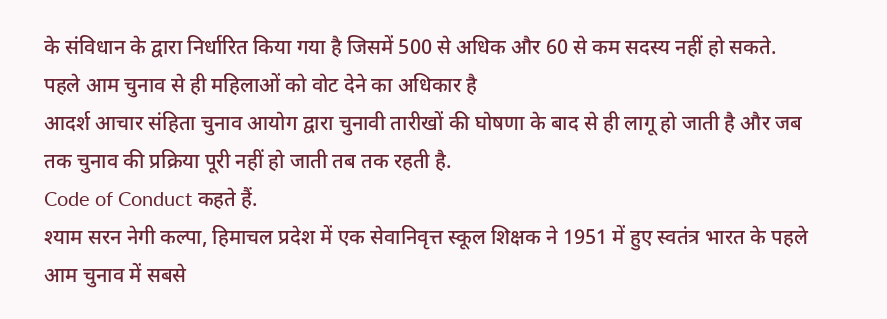के संविधान के द्वारा निर्धारित किया गया है जिसमें 500 से अधिक और 60 से कम सदस्य नहीं हो सकते.
पहले आम चुनाव से ही महिलाओं को वोट देने का अधिकार है
आदर्श आचार संहिता चुनाव आयोग द्वारा चुनावी तारीखों की घोषणा के बाद से ही लागू हो जाती है और जब तक चुनाव की प्रक्रिया पूरी नहीं हो जाती तब तक रहती है.
Code of Conduct कहते हैं.
श्याम सरन नेगी कल्पा, हिमाचल प्रदेश में एक सेवानिवृत्त स्कूल शिक्षक ने 1951 में हुए स्वतंत्र भारत के पहले आम चुनाव में सबसे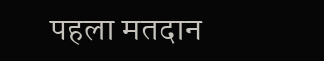पहला मतदान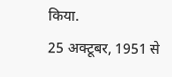किया.
25 अक्टूबर, 1951 से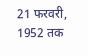21 फरवरी, 1952 तक